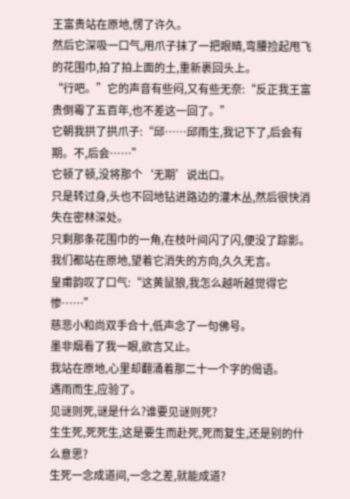王富贵站在原地,愣了许久。
然后它深吸一口气,用爪子抹了一把眼睛,弯腰捡起甩飞的花围巾,拍了拍上面的土,重新裹回头上。
“行吧。”它的声音有些闷,又有些无奈:“反正我王富贵倒霉了五百年,也不差这一回了。”
它朝我拱了拱爪子:“邱……邱雨生,我记下了,后会有期。不,后会……”
它顿了顿,没将那个‘无期’说出口。
只是转过身,头也不回地钻进路边的灌木丛,然后很快消失在密林深处。
只剩那条花围巾的一角,在枝叶间闪了闪,便没了踪影。
我们都站在原地,望着它消失的方向,久久无言。
皇甫韵叹了口气:“这黄鼠狼,我怎么越听越觉得它惨……”
慈悲小和尚双手合十,低声念了一句佛号。
墨非烟看了我一眼,欲言又止。
我站在原地,心里却翻涌着那二十一个字的偈语。
遇雨而生,应验了。
见谜则死,谜是什么?谁要见谜则死?
生生死,死死生,这是要生而赴死,死而复生,还是别的什么意思?
生死一念成道间,一念之差,就能成道?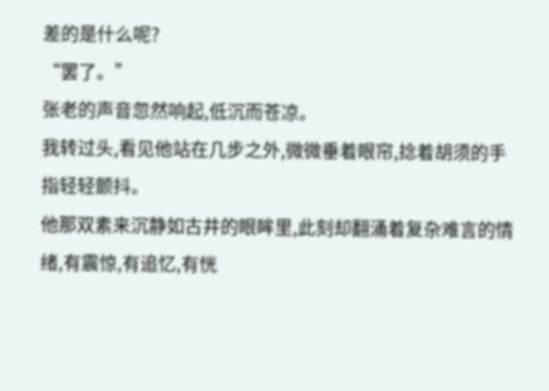差的是什么呢?
“罢了。”
张老的声音忽然响起,低沉而苍凉。
我转过头,看见他站在几步之外,微微垂着眼帘,捻着胡须的手指轻轻颤抖。
他那双素来沉静如古井的眼眸里,此刻却翻涌着复杂难言的情绪,有震惊,有追忆,有恍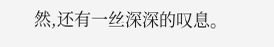然,还有一丝深深的叹息。